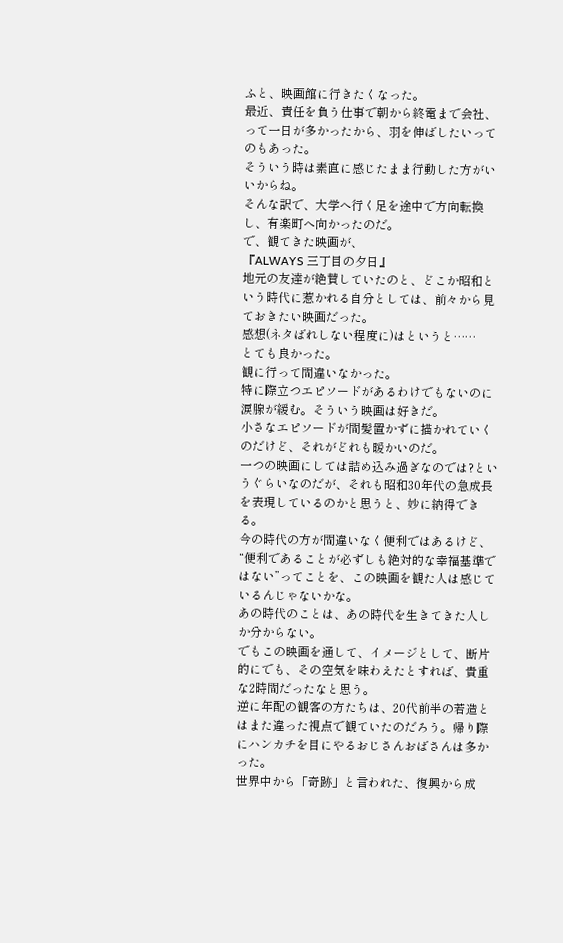ふと、映画館に行きたくなった。
最近、責任を負う仕事で朝から終電まで会社、って一日が多かったから、羽を伸ばしたいってのもあった。
そういう時は素直に感じたまま行動した方がいいからね。
そんな訳で、大学へ行く足を途中で方向転換し、有楽町へ向かったのだ。
で、観てきた映画が、
『ALWAYS 三丁目の夕日』
地元の友達が絶賛していたのと、どこか昭和という時代に惹かれる自分としては、前々から見ておきたい映画だった。
感想(ネタばれしない程度に)はというと……
とても良かった。
観に行って間違いなかった。
特に際立つエピソードがあるわけでもないのに涙腺が緩む。そういう映画は好きだ。
小さなエピソードが間髪置かずに描かれていくのだけど、それがどれも暖かいのだ。
一つの映画にしては詰め込み過ぎなのでは?というぐらいなのだが、それも昭和30年代の急成長を表現しているのかと思うと、妙に納得できる。
今の時代の方が間違いなく便利ではあるけど、“便利であることが必ずしも絶対的な幸福基準ではない”ってことを、この映画を観た人は感じているんじゃないかな。
あの時代のことは、あの時代を生きてきた人しか分からない。
でもこの映画を通して、イメージとして、断片的にでも、その空気を味わえたとすれば、貴重な2時間だったなと思う。
逆に年配の観客の方たちは、20代前半の若造とはまた違った視点で観ていたのだろう。帰り際にハンカチを目にやるおじさんおばさんは多かった。
世界中から「奇跡」と言われた、復興から成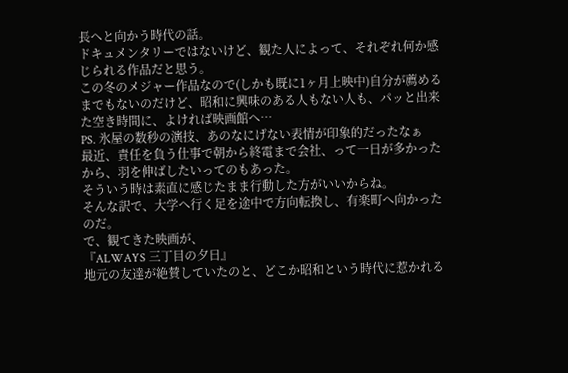長へと向かう時代の話。
ドキュメンタリーではないけど、観た人によって、それぞれ何か感じられる作品だと思う。
この冬のメジャー作品なので(しかも既に1ヶ月上映中)自分が薦めるまでもないのだけど、昭和に興味のある人もない人も、パッと出来た空き時間に、よければ映画館へ…
PS. 氷屋の数秒の演技、あのなにげない表情が印象的だったなぁ
最近、責任を負う仕事で朝から終電まで会社、って一日が多かったから、羽を伸ばしたいってのもあった。
そういう時は素直に感じたまま行動した方がいいからね。
そんな訳で、大学へ行く足を途中で方向転換し、有楽町へ向かったのだ。
で、観てきた映画が、
『ALWAYS 三丁目の夕日』
地元の友達が絶賛していたのと、どこか昭和という時代に惹かれる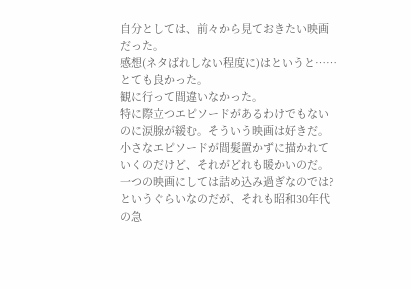自分としては、前々から見ておきたい映画だった。
感想(ネタばれしない程度に)はというと……
とても良かった。
観に行って間違いなかった。
特に際立つエピソードがあるわけでもないのに涙腺が緩む。そういう映画は好きだ。
小さなエピソードが間髪置かずに描かれていくのだけど、それがどれも暖かいのだ。
一つの映画にしては詰め込み過ぎなのでは?というぐらいなのだが、それも昭和30年代の急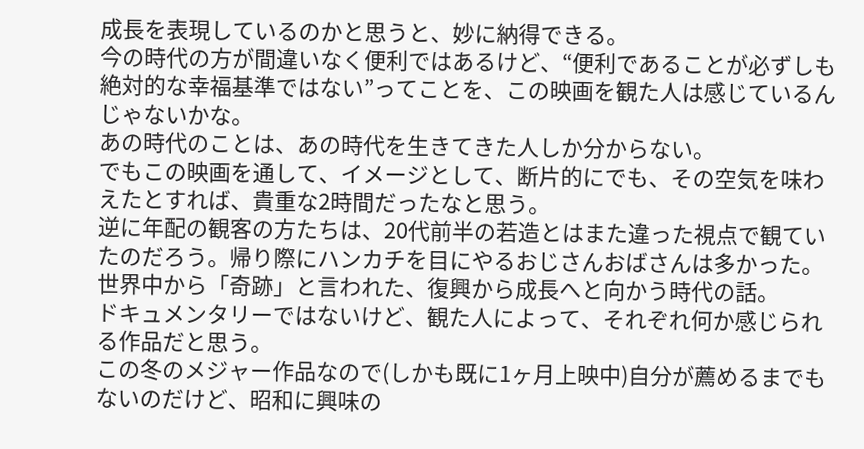成長を表現しているのかと思うと、妙に納得できる。
今の時代の方が間違いなく便利ではあるけど、“便利であることが必ずしも絶対的な幸福基準ではない”ってことを、この映画を観た人は感じているんじゃないかな。
あの時代のことは、あの時代を生きてきた人しか分からない。
でもこの映画を通して、イメージとして、断片的にでも、その空気を味わえたとすれば、貴重な2時間だったなと思う。
逆に年配の観客の方たちは、20代前半の若造とはまた違った視点で観ていたのだろう。帰り際にハンカチを目にやるおじさんおばさんは多かった。
世界中から「奇跡」と言われた、復興から成長へと向かう時代の話。
ドキュメンタリーではないけど、観た人によって、それぞれ何か感じられる作品だと思う。
この冬のメジャー作品なので(しかも既に1ヶ月上映中)自分が薦めるまでもないのだけど、昭和に興味の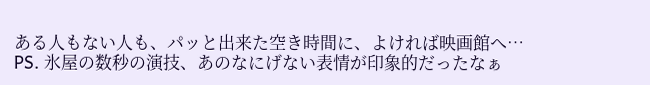ある人もない人も、パッと出来た空き時間に、よければ映画館へ…
PS. 氷屋の数秒の演技、あのなにげない表情が印象的だったなぁ